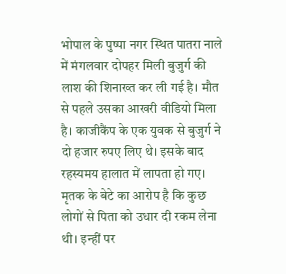भोपाल के पुष्पा नगर स्थित पातरा नाले में मंगलवार दोपहर मिली बुजुर्ग की लाश की शिनाख्त कर ली गई है। मौत से पहले उसका आखरी वीडियो मिला है। काजीकैंप के एक युवक से बुजुर्ग ने दो हजार रुपए लिए थे। इसके बाद रहस्यमय हालात में लापता हो गए। मृतक के बेटे का आरोप है कि कुछ लोगों से पिता को उधार दी रकम लेना थी। इन्हीं पर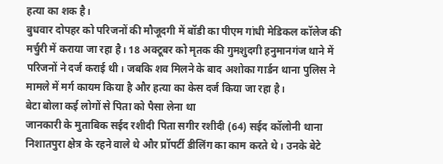हत्या का शक है।
बुधवार दोपहर को परिजनों की मौजूदगी में बॉडी का पीएम गांधी मेडिकल कॉलेज की मर्चुरी में कराया जा रहा है। 18 अक्टूबर को मृतक की गुमशुदगी हनुमानगंज थाने में परिजनों ने दर्ज कराई थी। जबकि शव मिलने के बाद अशोका गार्डन थाना पुलिस ने मामले में मर्ग कायम किया है और हत्या का केस दर्ज किया जा रहा है।
बेटा बोला कई लोगों से पिता को पैसा लेना था
जानकारी के मुताबिक सईद रशीदी पिता सगीर रशीदी (64) सईद कॉलोनी थाना निशातपुरा क्षेत्र के रहने वाले थे और प्रॉपर्टी डीलिंग का काम करते थे। उनके बेटे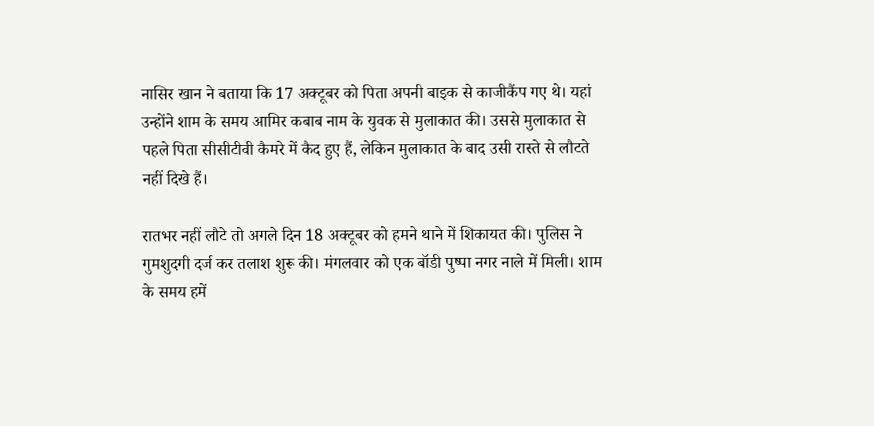नासिर खान ने बताया कि 17 अक्टूबर को पिता अपनी बाइक से काजीकैंप गए थे। यहां उन्होंने शाम के समय आमिर कबाब नाम के युवक से मुलाकात की। उससे मुलाकात से पहले पिता सीसीटीवी कैमरे में कैद हुए हैं, लेकिन मुलाकात के बाद उसी रास्ते से लौटते नहीं दिखे हैं।

रातभर नहीं लौटे तो अगले दिन 18 अक्टूबर को हमने थाने में शिकायत की। पुलिस ने गुमशुदगी दर्ज कर तलाश शुरू की। मंगलवार को एक बॉडी पुष्पा नगर नाले में मिली। शाम के समय हमें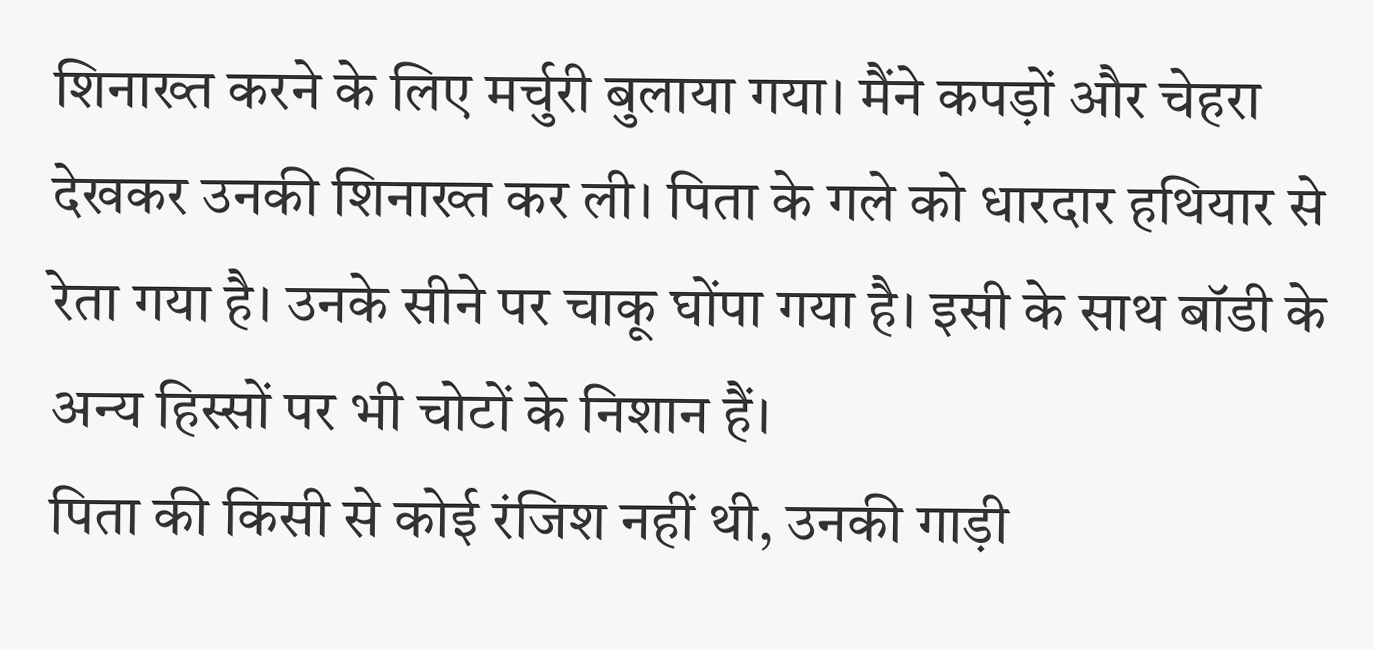शिनाख्त करने के लिए मर्चुरी बुलाया गया। मैंने कपड़ों और चेहरा देखकर उनकी शिनाख्त कर ली। पिता के गले को धारदार हथियार से रेता गया है। उनके सीने पर चाकू घोंपा गया है। इसी के साथ बॉडी के अन्य हिस्सों पर भी चोटों के निशान हैं।
पिता की किसी से कोई रंजिश नहीं थी, उनकी गाड़ी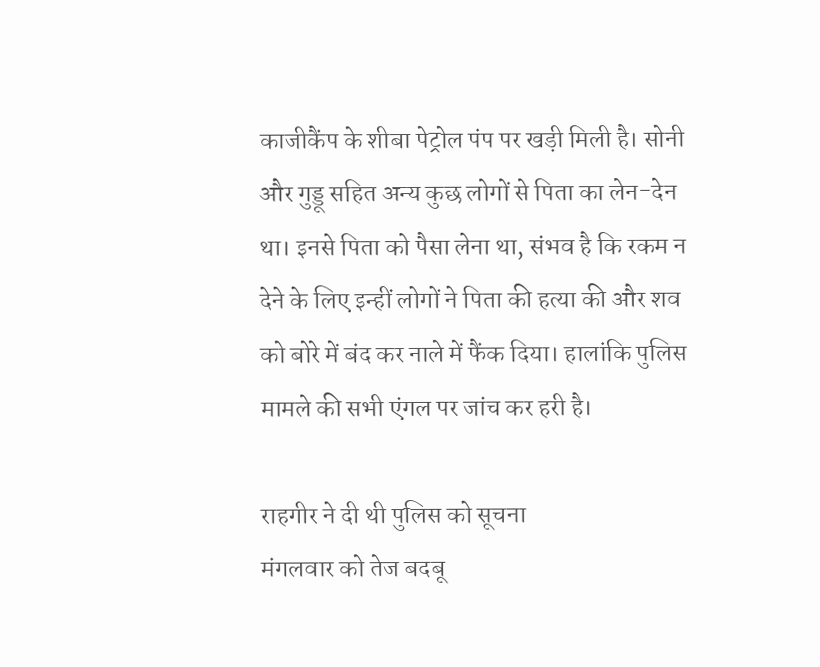काजीकैंप के शीबा पेट्रोल पंप पर खड़ी मिली है। सोनी और गुड्डू सहित अन्य कुछ लोगों से पिता का लेन-देन था। इनसे पिता को पैसा लेना था, संभव है कि रकम न देने के लिए इन्हीं लोगों ने पिता की हत्या की और शव को बोरे में बंद कर नाले में फैंक दिया। हालांकि पुलिस मामले की सभी एंगल पर जांच कर हरी है।

राहगीर ने दी थी पुलिस को सूचना
मंगलवार को तेज बदबू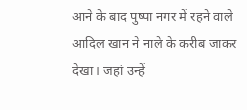आने के बाद पुष्पा नगर में रहने वाले आदिल खान ने नाले के करीब जाकर देखा। जहां उन्हें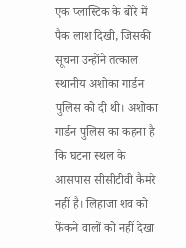एक प्लास्टिक के बोरे में पैक लाश दिखी, जिसकी सूचना उन्होंने तत्काल स्थानीय अशोका गार्डन पुलिस को दी थी। अशोका गार्डन पुलिस का कहना है कि घटना स्थल के आसपास सीसीटीवी कैमरे नहीं है। लिहाजा शव को फेंकने वालों को नहीं देखा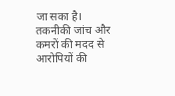जा सका है। तकनीकी जांच और कमरों की मदद से आरोपियों की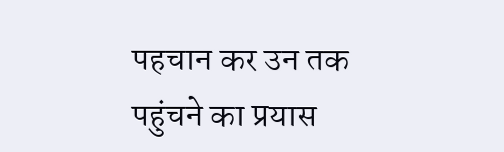पहचान कर उन तक पहुंचने का प्रयास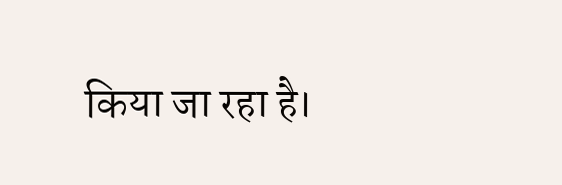किया जा रहा है।